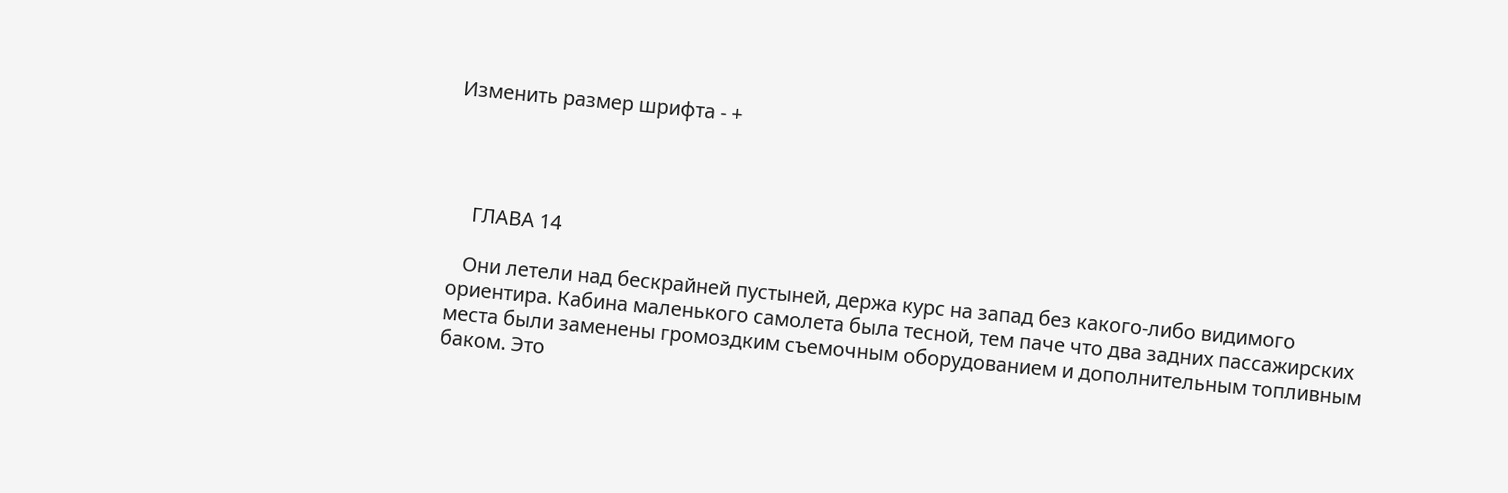Изменить размер шрифта - +




    ГЛАВА 14

   Они летели над бескрайней пустыней, держа курс на запад без какого-либо видимого ориентира. Кабина маленького самолета была тесной, тем паче что два задних пассажирских места были заменены громоздким съемочным оборудованием и дополнительным топливным баком. Это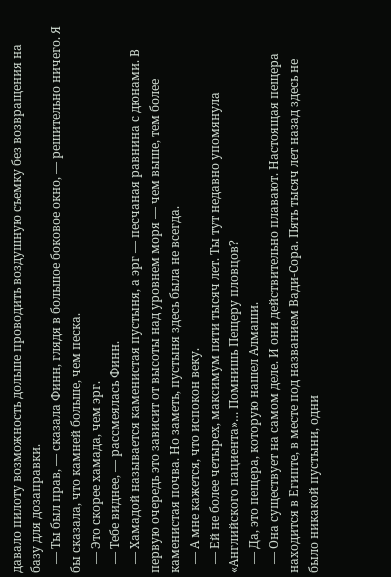давало пилоту возможность дольше проводить воздушную съемку без возвращения на базу для дозаправки.
   — Ты был прав, — сказала Финн, глядя в большое боковое окно, — решительно ничего. Я бы сказала, что камней больше, чем песка.
   — Это скорее хамада, чем эрг.
   — Тебе виднее, — рассмеялась Финн.
   — Хамадой называется каменистая пустыня, а эрг — песчаная равнина с дюнами. В первую очередь это зависит от высоты над уровнем моря — чем выше, тем более каменистая почва. Но заметь, пустыня здесь была не всегда.
   — А мне кажется, что испокон веку.
   — Ей не более четырех, максимум пяти тысяч лет. Ты тут недавно упомянула «Английского пациента»… Помнишь Пещеру пловцов?
   — Да, это пещера, которую нашел Алмаши.
   — Она существует на самом деле. И они действительно плавают. Настоящая пещера находится в Египте, в месте под названием Вади-Сора. Пять тысяч лет назад здесь не было никакой пустыни, одни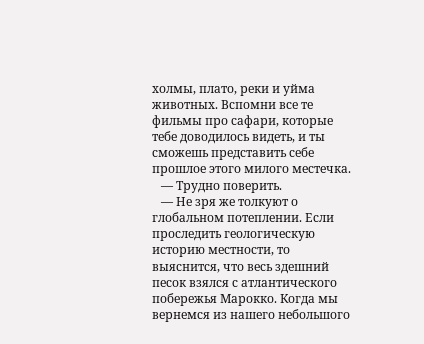холмы, плато, реки и уйма животных. Вспомни все те фильмы про сафари, которые тебе доводилось видеть, и ты сможешь представить себе прошлое этого милого местечка.
   — Трудно поверить.
   — Не зря же толкуют о глобальном потеплении. Если проследить геологическую историю местности, то выяснится, что весь здешний песок взялся с атлантического побережья Марокко. Когда мы вернемся из нашего небольшого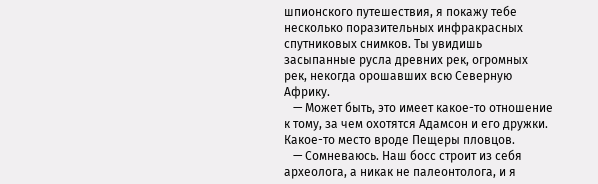шпионского путешествия, я покажу тебе несколько поразительных инфракрасных спутниковых снимков. Ты увидишь засыпанные русла древних рек, огромных рек, некогда орошавших всю Северную Африку.
   — Может быть, это имеет какое-то отношение к тому, за чем охотятся Адамсон и его дружки. Какое-то место вроде Пещеры пловцов.
   — Сомневаюсь. Наш босс строит из себя археолога, а никак не палеонтолога, и я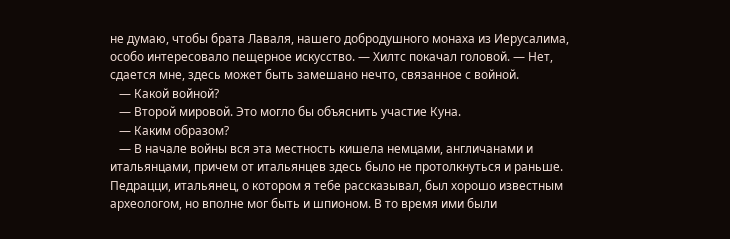не думаю, чтобы брата Лаваля, нашего добродушного монаха из Иерусалима, особо интересовало пещерное искусство. — Хилтс покачал головой. — Нет, сдается мне, здесь может быть замешано нечто, связанное с войной.
   — Какой войной?
   — Второй мировой. Это могло бы объяснить участие Куна.
   — Каким образом?
   — В начале войны вся эта местность кишела немцами, англичанами и итальянцами, причем от итальянцев здесь было не протолкнуться и раньше. Педрацци, итальянец, о котором я тебе рассказывал, был хорошо известным археологом, но вполне мог быть и шпионом. В то время ими были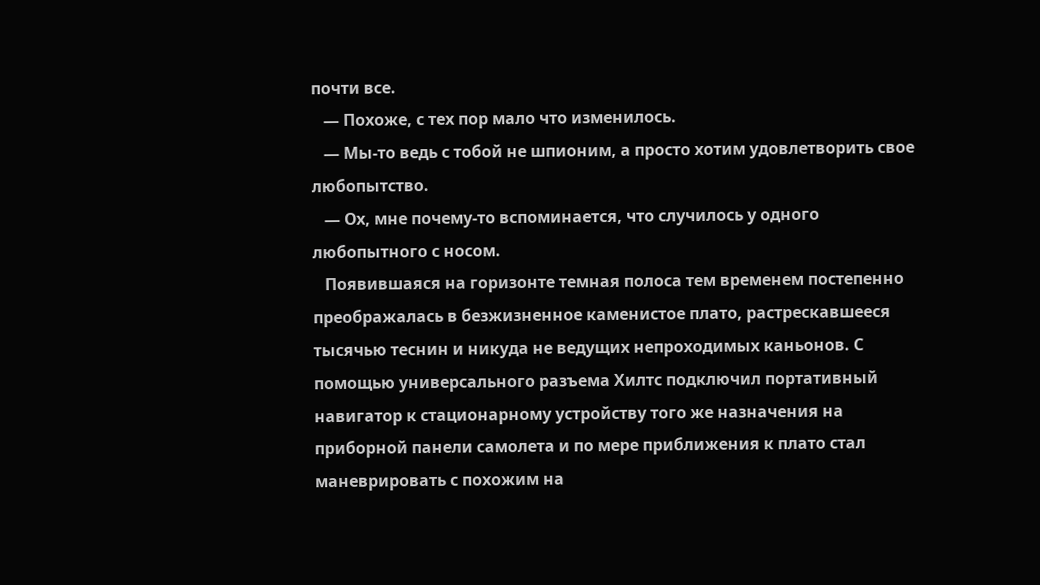почти все.
   — Похоже, с тех пор мало что изменилось.
   — Мы-то ведь с тобой не шпионим, а просто хотим удовлетворить свое любопытство.
   — Ох, мне почему-то вспоминается, что случилось у одного любопытного с носом.
   Появившаяся на горизонте темная полоса тем временем постепенно преображалась в безжизненное каменистое плато, растрескавшееся тысячью теснин и никуда не ведущих непроходимых каньонов. С помощью универсального разъема Хилтс подключил портативный навигатор к стационарному устройству того же назначения на приборной панели самолета и по мере приближения к плато стал маневрировать с похожим на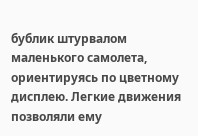бублик штурвалом маленького самолета, ориентируясь по цветному дисплею. Легкие движения позволяли ему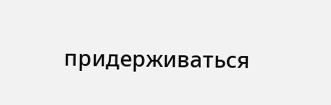придерживаться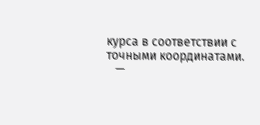курса в соответствии с точными координатами.
   —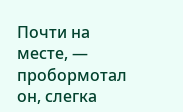Почти на месте, — пробормотал он, слегка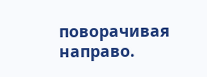поворачивая направо.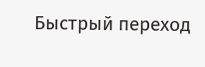Быстрый переход